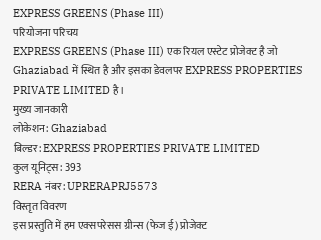EXPRESS GREENS (Phase III)
परियोजना परिचय
EXPRESS GREENS (Phase III) एक रियल एस्टेट प्रोजेक्ट है जो Ghaziabad में स्थित है और इसका डेवलपर EXPRESS PROPERTIES PRIVATE LIMITED है।
मुख्य जानकारी
लोकेशन: Ghaziabad
बिल्डर: EXPRESS PROPERTIES PRIVATE LIMITED
कुल यूनिट्स: 393
RERA नंबर: UPRERAPRJ5573
विस्तृत विवरण
इस प्रस्तुति में हम एक्सपरेसस ग्रीन्स (फेज ई) प्रोजेक्ट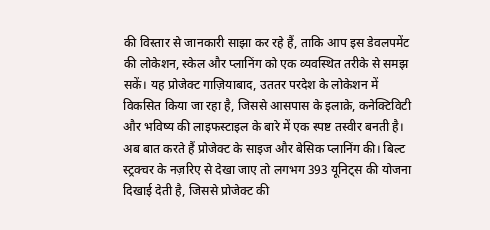की विस्तार से जानकारी साझा कर रहे हैं, ताकि आप इस डेवलपमेंट की लोकेशन, स्केल और प्लानिंग को एक व्यवस्थित तरीके से समझ सकें। यह प्रोजेक्ट गाज़ियाबाद, उततर परदेश के लोकेशन में विकसित किया जा रहा है, जिससे आसपास के इलाक़े, कनेक्टिविटी और भविष्य की लाइफस्टाइल के बारे में एक स्पष्ट तस्वीर बनती है। अब बात करते हैं प्रोजेक्ट के साइज और बेसिक प्लानिंग की। बिल्ट स्ट्रक्चर के नज़रिए से देखा जाए तो लगभग 393 यूनिट्स की योजना दिखाई देती है, जिससे प्रोजेक्ट की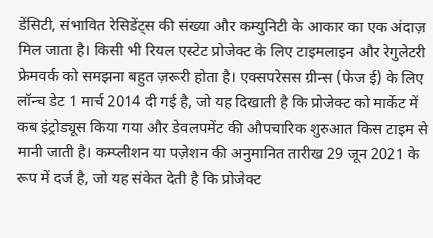डेंसिटी, संभावित रेसिडेंट्स की संख्या और कम्युनिटी के आकार का एक अंदाज़ मिल जाता है। किसी भी रियल एस्टेट प्रोजेक्ट के लिए टाइमलाइन और रेगुलेटरी फ्रेमवर्क को समझना बहुत ज़रूरी होता है। एक्सपरेसस ग्रीन्स (फेज ई) के लिए लॉन्च डेट 1 मार्च 2014 दी गई है, जो यह दिखाती है कि प्रोजेक्ट को मार्केट में कब इंट्रोड्यूस किया गया और डेवलपमेंट की औपचारिक शुरुआत किस टाइम से मानी जाती है। कम्प्लीशन या पज़ेशन की अनुमानित तारीख 29 जून 2021 के रूप में दर्ज है, जो यह संकेत देती है कि प्रोजेक्ट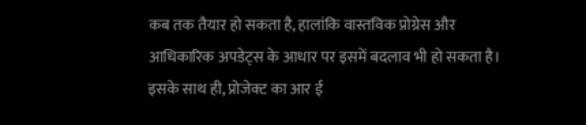कब तक तैयार हो सकता है, हालांकि वास्तविक प्रोग्रेस और आधिकारिक अपडेट्स के आधार पर इसमें बदलाव भी हो सकता है। इसके साथ ही, प्रोजेक्ट का आर ई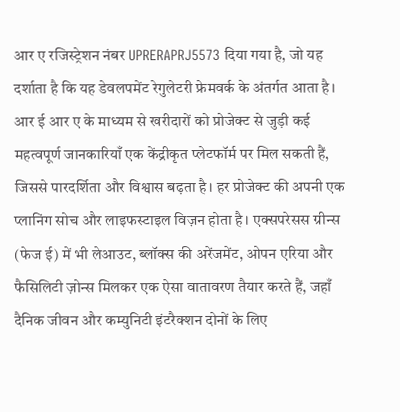आर ए रजिस्ट्रेशन नंबर UPRERAPRJ5573 दिया गया है, जो यह दर्शाता है कि यह डेवलपमेंट रेगुलेटरी फ्रेमवर्क के अंतर्गत आता है। आर ई आर ए के माध्यम से खरीदारों को प्रोजेक्ट से जुड़ी कई महत्वपूर्ण जानकारियाँ एक केंद्रीकृत प्लेटफॉर्म पर मिल सकती हैं, जिससे पारदर्शिता और विश्वास बढ़ता है। हर प्रोजेक्ट की अपनी एक प्लानिंग सोच और लाइफस्टाइल विज़न होता है। एक्सपरेसस ग्रीन्स (फेज ई) में भी लेआउट, ब्लॉक्स की अरेंजमेंट, ओपन एरिया और फैसिलिटी ज़ोन्स मिलकर एक ऐसा वातावरण तैयार करते हैं, जहाँ दैनिक जीवन और कम्युनिटी इंटरैक्शन दोनों के लिए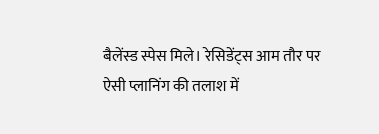बैलेंस्ड स्पेस मिले। रेसिडेंट्स आम तौर पर ऐसी प्लानिंग की तलाश में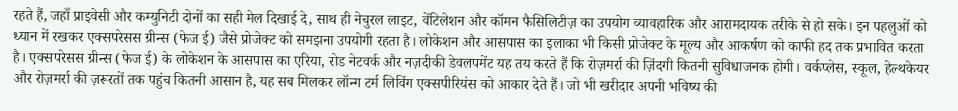रहते हैं, जहाँ प्राइवेसी और कम्युनिटी दोनों का सही मेल दिखाई दे, साथ ही नेचुरल लाइट, वेंटिलेशन और कॉमन फैसिलिटीज़ का उपयोग व्यावहारिक और आरामदायक तरीके से हो सके। इन पहलुओं को ध्यान में रखकर एक्सपरेसस ग्रीन्स (फेज ई) जैसे प्रोजेक्ट को समझना उपयोगी रहता है। लोकेशन और आसपास का इलाका भी किसी प्रोजेक्ट के मूल्य और आकर्षण को काफी हद तक प्रभावित करता है। एक्सपरेसस ग्रीन्स (फेज ई) के लोकेशन के आसपास का एरिया, रोड नेटवर्क और नज़दीकी डेवलपमेंट यह तय करते हैं कि रोज़मर्रा की ज़िंदगी कितनी सुविधाजनक होगी। वर्कप्लेस, स्कूल, हेल्थकेयर और रोज़मर्रा की ज़रूरतों तक पहुंच कितनी आसान है, यह सब मिलकर लॉन्ग टर्म लिविंग एक्सपीरियंस को आकार देते हैं। जो भी खरीदार अपनी भविष्य की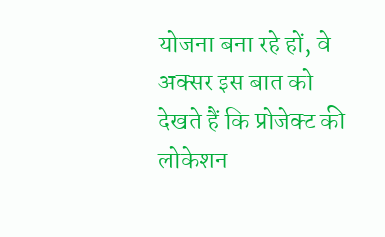योजना बना रहे हों, वे अक्सर इस बात को देखते हैं कि प्रोजेक्ट की लोकेशन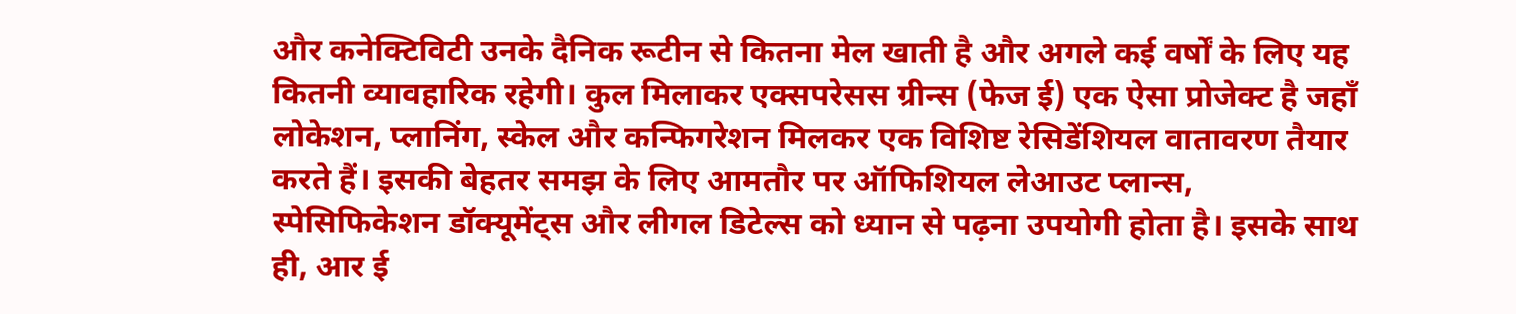और कनेक्टिविटी उनके दैनिक रूटीन से कितना मेल खाती है और अगले कई वर्षों के लिए यह कितनी व्यावहारिक रहेगी। कुल मिलाकर एक्सपरेसस ग्रीन्स (फेज ई) एक ऐसा प्रोजेक्ट है जहाँ लोकेशन, प्लानिंग, स्केल और कन्फिगरेशन मिलकर एक विशिष्ट रेसिडेंशियल वातावरण तैयार करते हैं। इसकी बेहतर समझ के लिए आमतौर पर ऑफिशियल लेआउट प्लान्स, स्पेसिफिकेशन डॉक्यूमेंट्स और लीगल डिटेल्स को ध्यान से पढ़ना उपयोगी होता है। इसके साथ ही, आर ई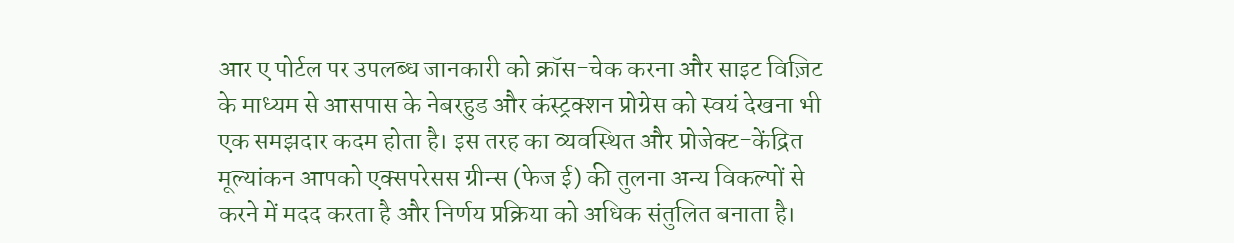आर ए पोर्टल पर उपलब्ध जानकारी को क्रॉस-चेक करना और साइट विज़िट के माध्यम से आसपास के नेबरहुड और कंस्ट्रक्शन प्रोग्रेस को स्वयं देखना भी एक समझदार कदम होता है। इस तरह का व्यवस्थित और प्रोजेक्ट-केंद्रित मूल्यांकन आपको एक्सपरेसस ग्रीन्स (फेज ई) की तुलना अन्य विकल्पों से करने में मदद करता है और निर्णय प्रक्रिया को अधिक संतुलित बनाता है।